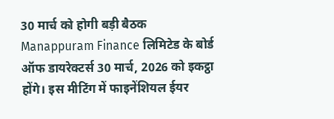30 मार्च को होगी बड़ी बैठक
Manappuram Finance लिमिटेड के बोर्ड ऑफ डायरेक्टर्स 30 मार्च, 2026 को इकट्ठा होंगे। इस मीटिंग में फाइनेंशियल ईयर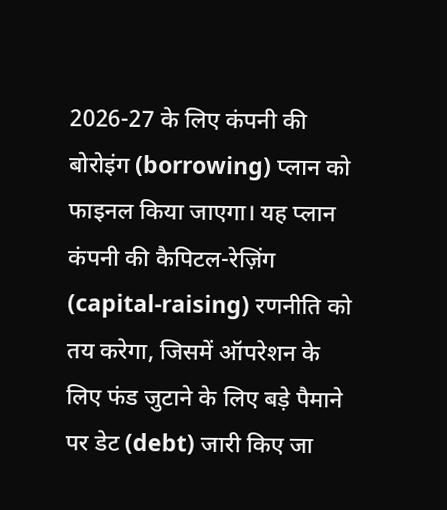2026-27 के लिए कंपनी की बोरोइंग (borrowing) प्लान को फाइनल किया जाएगा। यह प्लान कंपनी की कैपिटल-रेज़िंग (capital-raising) रणनीति को तय करेगा, जिसमें ऑपरेशन के लिए फंड जुटाने के लिए बड़े पैमाने पर डेट (debt) जारी किए जा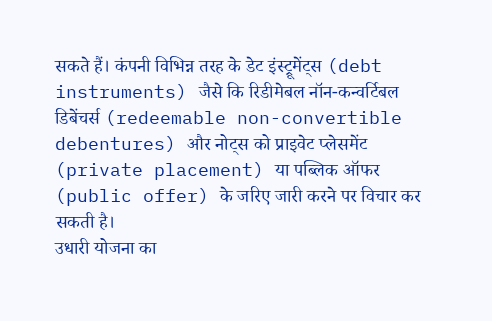सकते हैं। कंपनी विभिन्न तरह के डेट इंस्ट्रूमेंट्स (debt instruments) जैसे कि रिडीमेबल नॉन-कन्वर्टिबल डिबेंचर्स (redeemable non-convertible debentures) और नोट्स को प्राइवेट प्लेसमेंट (private placement) या पब्लिक ऑफर (public offer) के जरिए जारी करने पर विचार कर सकती है।
उधारी योजना का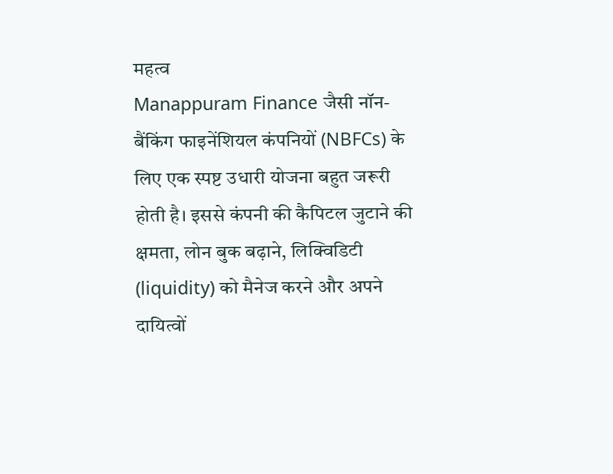महत्व
Manappuram Finance जैसी नॉन-बैंकिंग फाइनेंशियल कंपनियों (NBFCs) के लिए एक स्पष्ट उधारी योजना बहुत जरूरी होती है। इससे कंपनी की कैपिटल जुटाने की क्षमता, लोन बुक बढ़ाने, लिक्विडिटी (liquidity) को मैनेज करने और अपने दायित्वों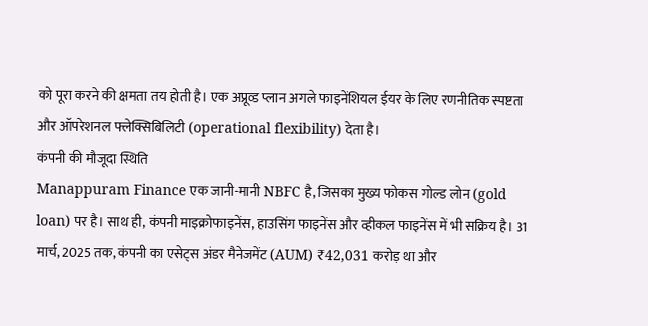को पूरा करने की क्षमता तय होती है। एक अप्रूव्ड प्लान अगले फाइनेंशियल ईयर के लिए रणनीतिक स्पष्टता और ऑपरेशनल फ्लेक्सिबिलिटी (operational flexibility) देता है।
कंपनी की मौजूदा स्थिति
Manappuram Finance एक जानी-मानी NBFC है, जिसका मुख्य फोकस गोल्ड लोन (gold loan) पर है। साथ ही, कंपनी माइक्रोफाइनेंस, हाउसिंग फाइनेंस और व्हीकल फाइनेंस में भी सक्रिय है। 31 मार्च, 2025 तक, कंपनी का एसेट्स अंडर मैनेजमेंट (AUM) ₹42,031 करोड़ था और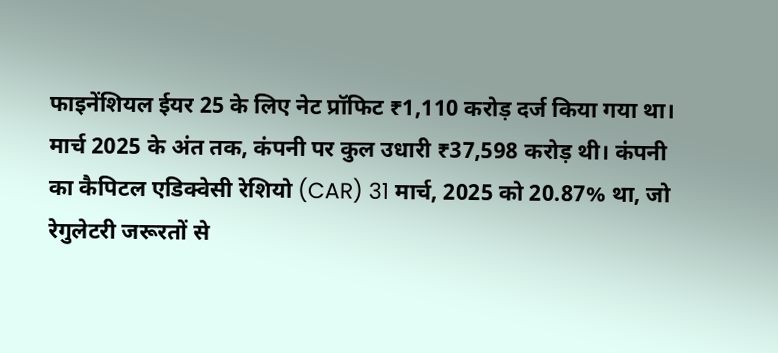फाइनेंशियल ईयर 25 के लिए नेट प्रॉफिट ₹1,110 करोड़ दर्ज किया गया था। मार्च 2025 के अंत तक, कंपनी पर कुल उधारी ₹37,598 करोड़ थी। कंपनी का कैपिटल एडिक्वेसी रेशियो (CAR) 31 मार्च, 2025 को 20.87% था, जो रेगुलेटरी जरूरतों से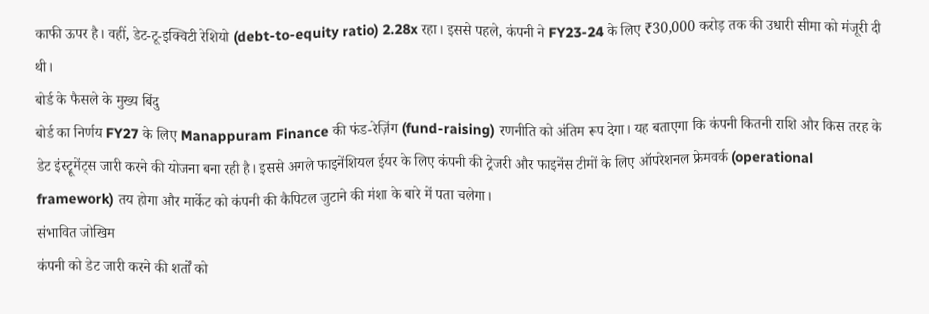काफी ऊपर है। वहीं, डेट-टू-इक्विटी रेशियो (debt-to-equity ratio) 2.28x रहा। इससे पहले, कंपनी ने FY23-24 के लिए ₹30,000 करोड़ तक की उधारी सीमा को मंजूरी दी थी।
बोर्ड के फैसले के मुख्य बिंदु
बोर्ड का निर्णय FY27 के लिए Manappuram Finance की फंड-रेज़िंग (fund-raising) रणनीति को अंतिम रूप देगा। यह बताएगा कि कंपनी कितनी राशि और किस तरह के डेट इंस्ट्रूमेंट्स जारी करने की योजना बना रही है। इससे अगले फाइनेंशियल ईयर के लिए कंपनी की ट्रेजरी और फाइनेंस टीमों के लिए ऑपरेशनल फ्रेमवर्क (operational framework) तय होगा और मार्केट को कंपनी की कैपिटल जुटाने की मंशा के बारे में पता चलेगा।
संभावित जोखिम
कंपनी को डेट जारी करने की शर्तों को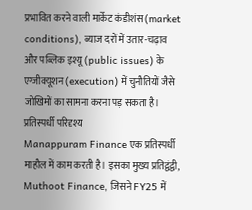प्रभावित करने वाली मार्केट कंडीशंस (market conditions), ब्याज दरों में उतार-चढ़ाव और पब्लिक इश्यू (public issues) के एग्जीक्यूशन (execution) में चुनौतियों जैसे जोखिमों का सामना करना पड़ सकता है।
प्रतिस्पर्धी परिदृश्य
Manappuram Finance एक प्रतिस्पर्धी माहौल में काम करती है। इसका मुख्य प्रतिद्वंद्वी, Muthoot Finance, जिसने FY25 में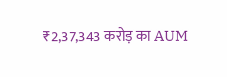₹2,37,343 करोड़ का AUM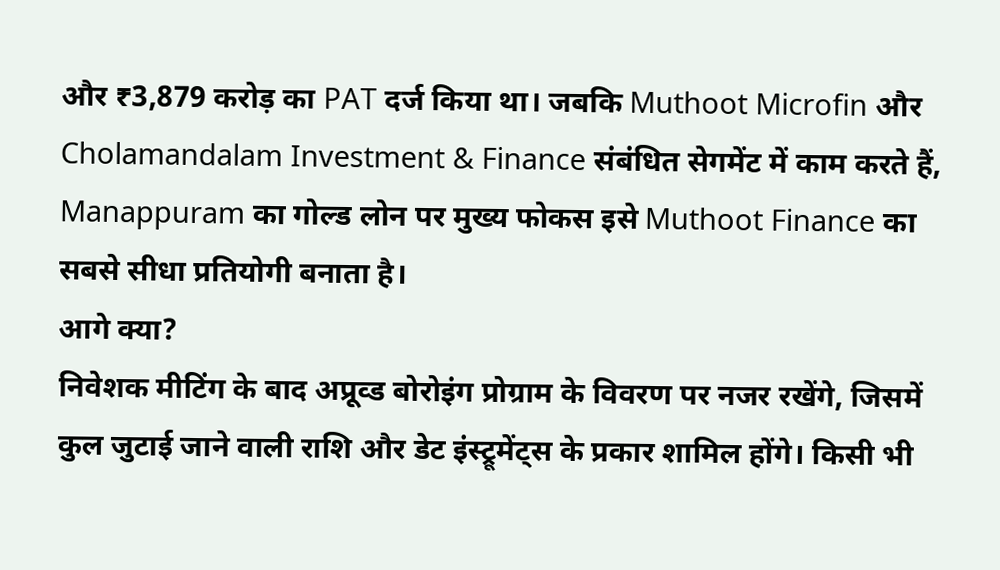और ₹3,879 करोड़ का PAT दर्ज किया था। जबकि Muthoot Microfin और Cholamandalam Investment & Finance संबंधित सेगमेंट में काम करते हैं, Manappuram का गोल्ड लोन पर मुख्य फोकस इसे Muthoot Finance का सबसे सीधा प्रतियोगी बनाता है।
आगे क्या?
निवेशक मीटिंग के बाद अप्रूव्ड बोरोइंग प्रोग्राम के विवरण पर नजर रखेंगे, जिसमें कुल जुटाई जाने वाली राशि और डेट इंस्ट्रूमेंट्स के प्रकार शामिल होंगे। किसी भी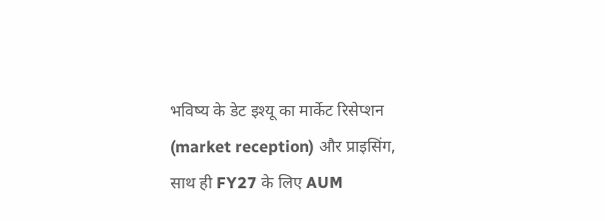भविष्य के डेट इश्यू का मार्केट रिसेप्शन (market reception) और प्राइसिंग, साथ ही FY27 के लिए AUM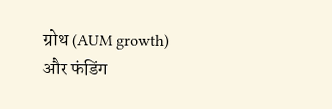ग्रोथ (AUM growth) और फंडिंग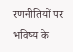रणनीतियों पर भविष्य के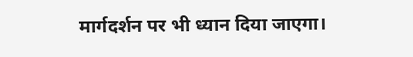मार्गदर्शन पर भी ध्यान दिया जाएगा।